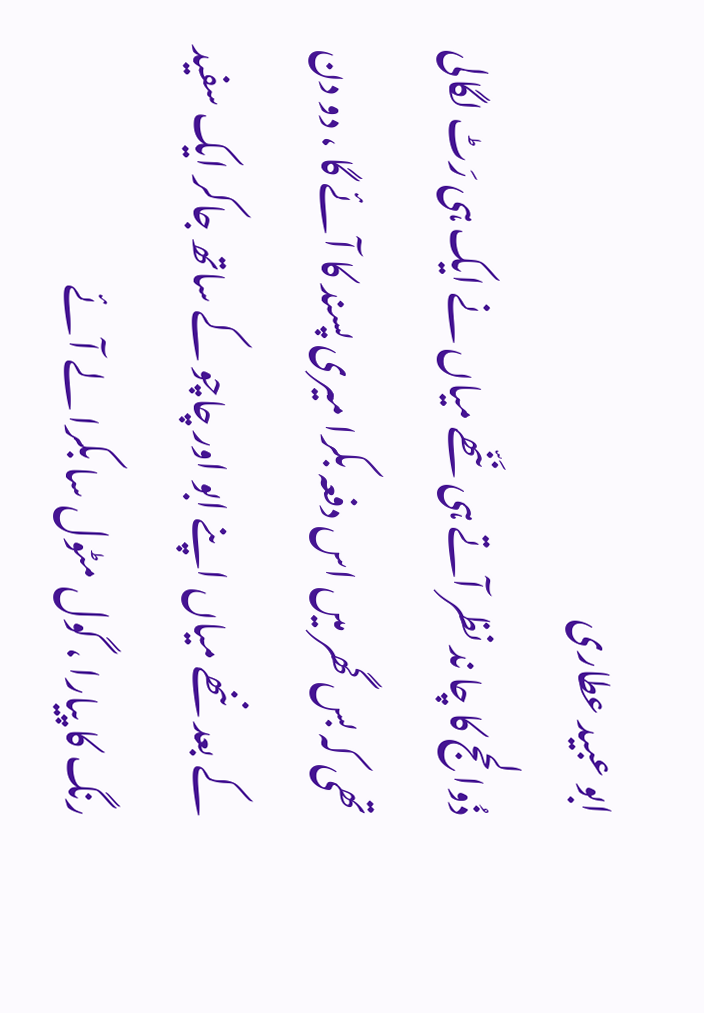ابو عبید عطاری
ذُوالحج کا چا ند نظر آتے ہی نَنّھے میاں نے ایک ہی رَٹ لگالی تھی کہ بس گھر میں اس دفعہ بکرا میری پسند کا آئے گا ، دو دن کے بعد ننھے میاں اپنے ابو اور چاچو کے ساتھ جاکر ایک سفید رنگ کا پیارا ، گول مٹول سا بکرا لے آئے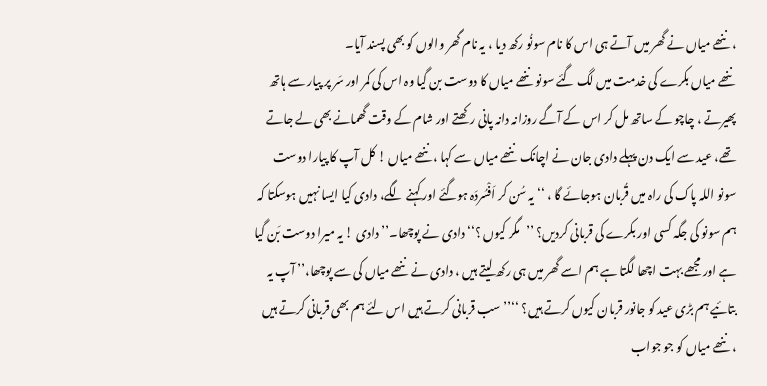، ننھے میاں نے گھر میں آتے ہی اس کا نام سونُو رکھ دیا ، یہ نام گھر والوں کو بھی پسند آیا۔
ننھے میاں بکرے کی خدمت میں لگ گئے سونو ننھے میاں کا دوست بن گیا وہ اس کی کمر اور سَر پر پیار سے ہاتھ پھیرتے ، چاچو کے ساتھ مل کر اس کے آگے روزانہ دانہ پانی رکھتے اور شام کے وقت گھمانے بھی لے جاتے تھے، عید سے ایک دن پہلے دادی جان نے اچانک ننھے میاں سے کہا ،ننھے میاں ! کل آپ کا پیارا دوست سونو اللہ پاک کی راہ میں قُربان ہوجائے گا ، ‘‘ یہ سُن کر اَفْسُردَہ ہوگئے اور کہنے لگے، دادی کیا ایسا نہیں ہوسکتا کہ ہم سونو کی جگہ کسی اور بکرے کی قربانی کردیں؟ ’’مگر کیوں ؟‘‘ دادی نے پوچھا۔’’دادی ! یہ میرا دوست بَن گیا ہے اور مجھے بہت اچھا لگتا ہے ہم اسے گھر میں ہی رکھ لیتے ہیں ، دادی نے ننھے میاں کی سے پوچھا،’’ آپ یہ بتائیے ہم بڑی عید کو جانور قربان کیوں کرتے ہیں؟ ‘‘’’ سب قربانی کرتے ہیں اس لئے ہم بھی قربانی کرتے ہیں ، ننھے میاں کو جو جواب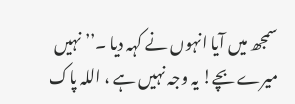سمجھ میں آیا انہوں نے کہہ دیا ۔’’ نہیں میرے بچے! یہ وجہ نہیں ہے ، اللہ پاک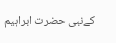کےنبی حضرت ابراہیم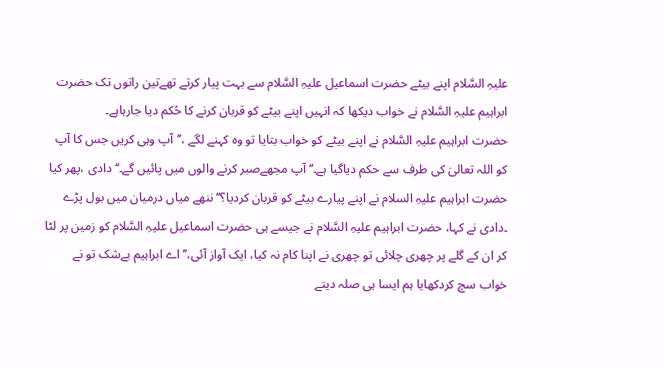علیہِ السَّلام اپنے بیٹے حضرت اسماعیل علیہِ السَّلام سے بہت پیار کرتے تھےتین راتوں تک حضرت ابراہیم علیہِ السَّلام نے خواب دیکھا کہ انہیں اپنے بیٹے کو قربان کرنے کا حُکم دیا جارہاہے۔
حضرت ابراہیم علیہِ السَّلام نے اپنے بیٹے کو خواب بتایا تو وہ کہنے لگے ،’’آپ وہی کریں جس کا آپ کو اللہ تعالیٰ کی طرف سے حکم دیاگیا ہے۔‘‘ آپ مجھےصبر کرنے والوں میں پائیں گے۔‘‘ دادی ،پھر کیا حضرت ابراہیم علیہِ السلام نے اپنے پیارے بیٹے کو قربان کردیا؟‘‘ ننھے میاں درمیان میں بول پڑے ۔دادی نے کہا، حضرت ابراہیم علیہِ السَّلام نے جیسے ہی حضرت اسماعیل علیہِ السَّلام کو زمین پر لٹا کر ان کے گلے پر چھری چلائی تو چھری نے اپنا کام نہ کیا، ایک آواز آئی،’’ اے ابراہیم بےشک تو نے خواب سچ کردکھایا ہم ایسا ہی صلہ دیتے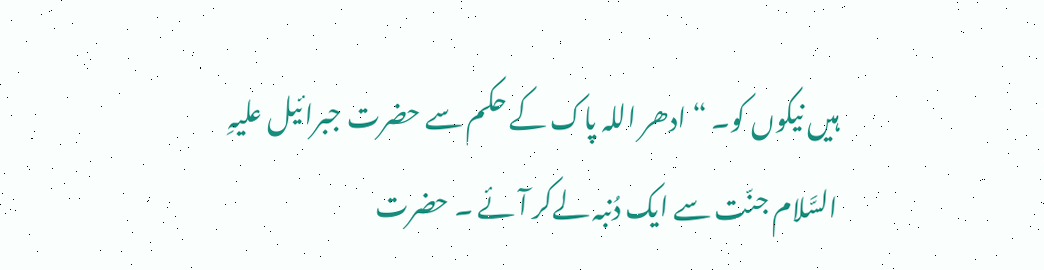ہیں نیکوں کو۔ “ ادھر اللہ پاک کے حکم سے حضرت جبرائیل علیہِ السَّلام جنّت سے ایک دُنبہ لےکر آئے ۔ حضرت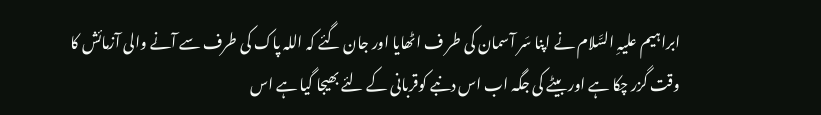ابراہیم علیہِ السَّلام نے اپنا سَر آسمان کی طر ف اٹھایا اور جان گئے کہ اللہ پاک کی طرف سے آنے والی آزمائش کا وقت گزر چکا ہے اور بیٹے کی جگہ اب اس دنبے کوقربانی کے لئے بھیجا گیا ہے اس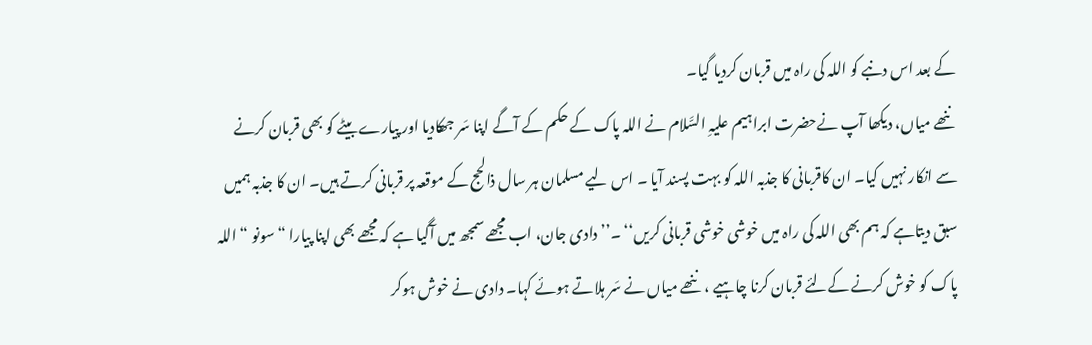کے بعد اس دنبے کو اللہ کی راہ میں قربان کردیا گیا۔
ننھے میاں، دیکھا آپ نےحضرت ابراہیم علیہِ السَّلام نے اللہ پاک کے حکم کے آگے اپنا سَر جھکادیا اور پیارے بیٹے کو بھی قربان کرنے سے انکار نہیں کیا۔ ان کاقربانی کا جذبہ اللہ کو بہت پسند آیا ۔ اس لیے مسلمان ہر سال ذالحج کے موقعہ پر قربانی کرتے ہیں۔ ان کا جذبہ ہمیں سبق دیتاہے کہ ہم بھی اللہ کی راہ میں خوشی خوشی قربانی کریں‘‘ ۔’’ دادی جان، اب مجھے سمجھ میں آگیا ہے کہ مجھے بھی اپنا پیارا “ سونو “ اللہ پاک کو خوش کرنے کےلئے قربان کرنا چاہیے ، ننھے میاں نے سَر ہلاتے ہوئے کہا۔ دادی نے خوش ہوکر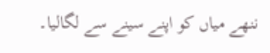ننھے میاں کو اپنے سینے سے لگالیا۔